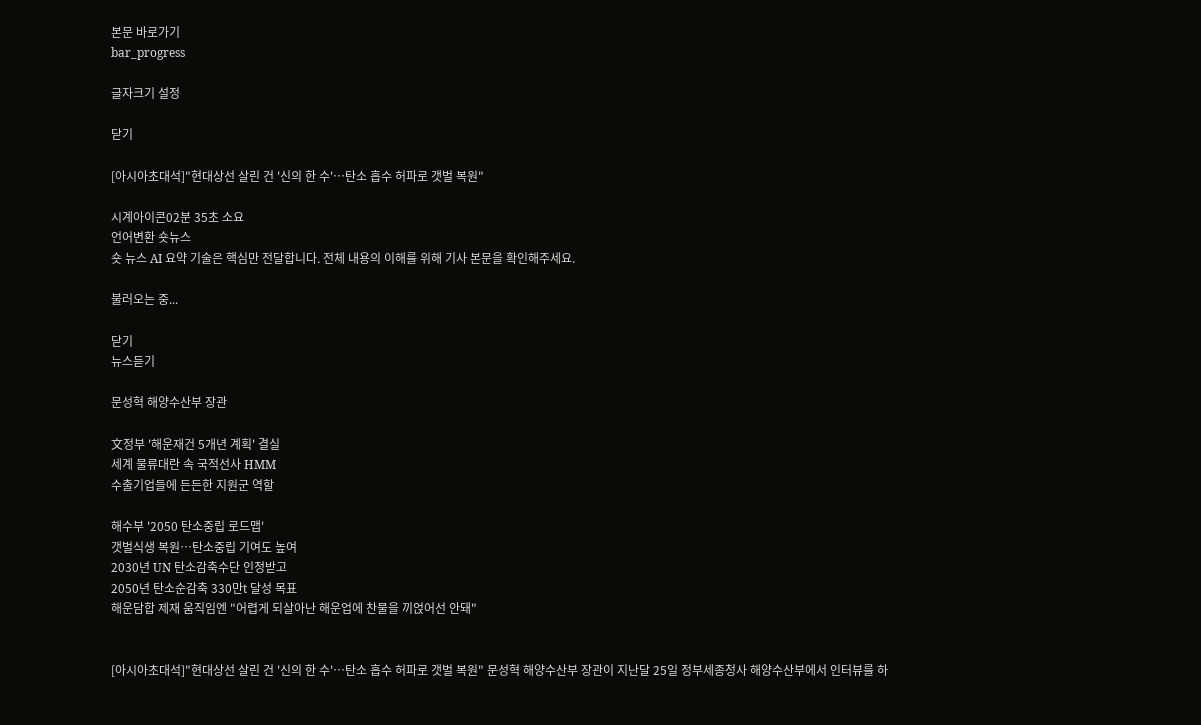본문 바로가기
bar_progress

글자크기 설정

닫기

[아시아초대석]"현대상선 살린 건 '신의 한 수'…탄소 흡수 허파로 갯벌 복원"

시계아이콘02분 35초 소요
언어변환 숏뉴스
숏 뉴스 AI 요약 기술은 핵심만 전달합니다. 전체 내용의 이해를 위해 기사 본문을 확인해주세요.

불러오는 중...

닫기
뉴스듣기

문성혁 해양수산부 장관

文정부 '해운재건 5개년 계획' 결실
세계 물류대란 속 국적선사 HMM
수출기업들에 든든한 지원군 역할

해수부 '2050 탄소중립 로드맵'
갯벌식생 복원…탄소중립 기여도 높여
2030년 UN 탄소감축수단 인정받고
2050년 탄소순감축 330만t 달성 목표
해운담합 제재 움직임엔 "어렵게 되살아난 해운업에 찬물을 끼얹어선 안돼"


[아시아초대석]"현대상선 살린 건 '신의 한 수'…탄소 흡수 허파로 갯벌 복원" 문성혁 해양수산부 장관이 지난달 25일 정부세종청사 해양수산부에서 인터뷰를 하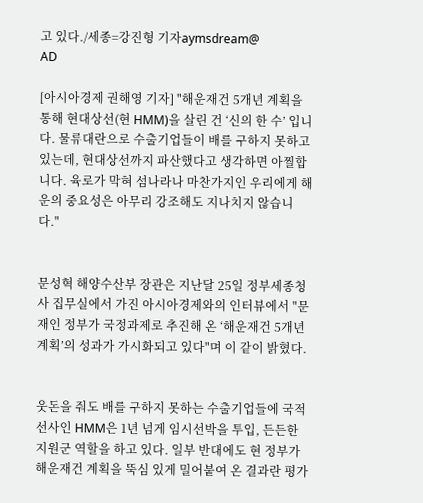고 있다./세종=강진형 기자aymsdream@
AD

[아시아경제 권해영 기자] "해운재건 5개년 계획을 통해 현대상선(현 HMM)을 살린 건 ‘신의 한 수’ 입니다. 물류대란으로 수출기업들이 배를 구하지 못하고 있는데, 현대상선까지 파산했다고 생각하면 아찔합니다. 육로가 막혀 섬나라나 마찬가지인 우리에게 해운의 중요성은 아무리 강조해도 지나치지 않습니다."


문성혁 해양수산부 장관은 지난달 25일 정부세종청사 집무실에서 가진 아시아경제와의 인터뷰에서 "문재인 정부가 국정과제로 추진해 온 ‘해운재건 5개년 계획’의 성과가 가시화되고 있다"며 이 같이 밝혔다.


웃돈을 줘도 배를 구하지 못하는 수출기업들에 국적선사인 HMM은 1년 넘게 임시선박을 투입, 든든한 지원군 역할을 하고 있다. 일부 반대에도 현 정부가 해운재건 계획을 뚝심 있게 밀어붙여 온 결과란 평가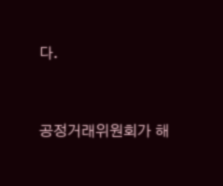다.


공정거래위원회가 해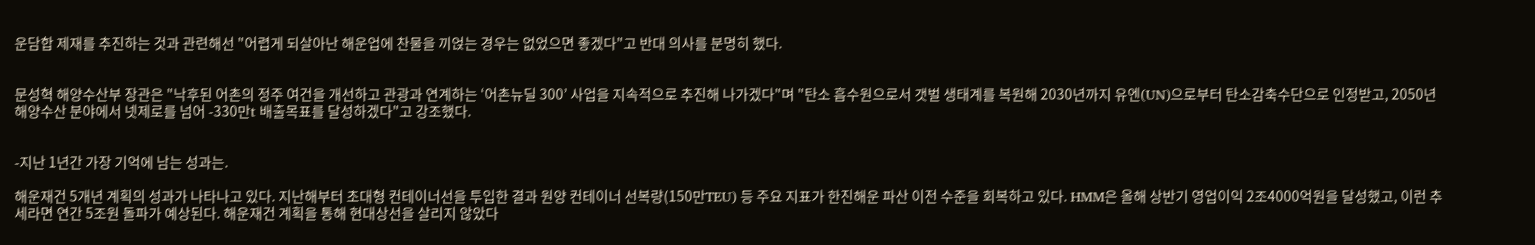운담합 제재를 추진하는 것과 관련해선 "어렵게 되살아난 해운업에 찬물을 끼얹는 경우는 없었으면 좋겠다"고 반대 의사를 분명히 했다.


문성혁 해양수산부 장관은 "낙후된 어촌의 정주 여건을 개선하고 관광과 연계하는 ‘어촌뉴딜 300’ 사업을 지속적으로 추진해 나가겠다"며 "탄소 흡수원으로서 갯벌 생태계를 복원해 2030년까지 유엔(UN)으로부터 탄소감축수단으로 인정받고, 2050년 해양수산 분야에서 넷제로를 넘어 -330만t 배출목표를 달성하겠다"고 강조했다.


-지난 1년간 가장 기억에 남는 성과는.

해운재건 5개년 계획의 성과가 나타나고 있다. 지난해부터 초대형 컨테이너선을 투입한 결과 원양 컨테이너 선복량(150만TEU) 등 주요 지표가 한진해운 파산 이전 수준을 회복하고 있다. HMM은 올해 상반기 영업이익 2조4000억원을 달성했고, 이런 추세라면 연간 5조원 돌파가 예상된다. 해운재건 계획을 통해 현대상선을 살리지 않았다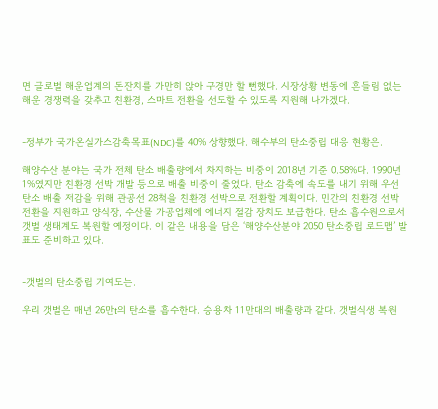면 글로벌 해운업계의 돈잔치를 가만히 앉아 구경만 할 뻔했다. 시장상황 변동에 흔들림 없는 해운 경쟁력을 갖추고 친환경, 스마트 전환을 선도할 수 있도록 지원해 나가겠다.


-정부가 국가온실가스감축목표(NDC)를 40% 상향했다. 해수부의 탄소중립 대응 현황은.

해양수산 분야는 국가 전체 탄소 배출량에서 차지하는 비중이 2018년 기준 0.58%다. 1990년 1%였지만 친환경 선박 개발 등으로 배출 비중이 줄었다. 탄소 감축에 속도를 내기 위해 우선 탄소 배출 저감을 위해 관공선 28척을 친환경 선박으로 전환할 계획이다. 민간의 친환경 선박 전환을 지원하고 양식장, 수산물 가공업체에 에너지 절감 장치도 보급한다. 탄소 흡수원으로서 갯벌 생태계도 복원할 예정이다. 이 같은 내용을 담은 ‘해양수산분야 2050 탄소중립 로드맵’ 발표도 준비하고 있다.


-갯벌의 탄소중립 기여도는.

우리 갯벌은 매년 26만t의 탄소를 흡수한다. 승용차 11만대의 배출량과 같다. 갯벌식생 복원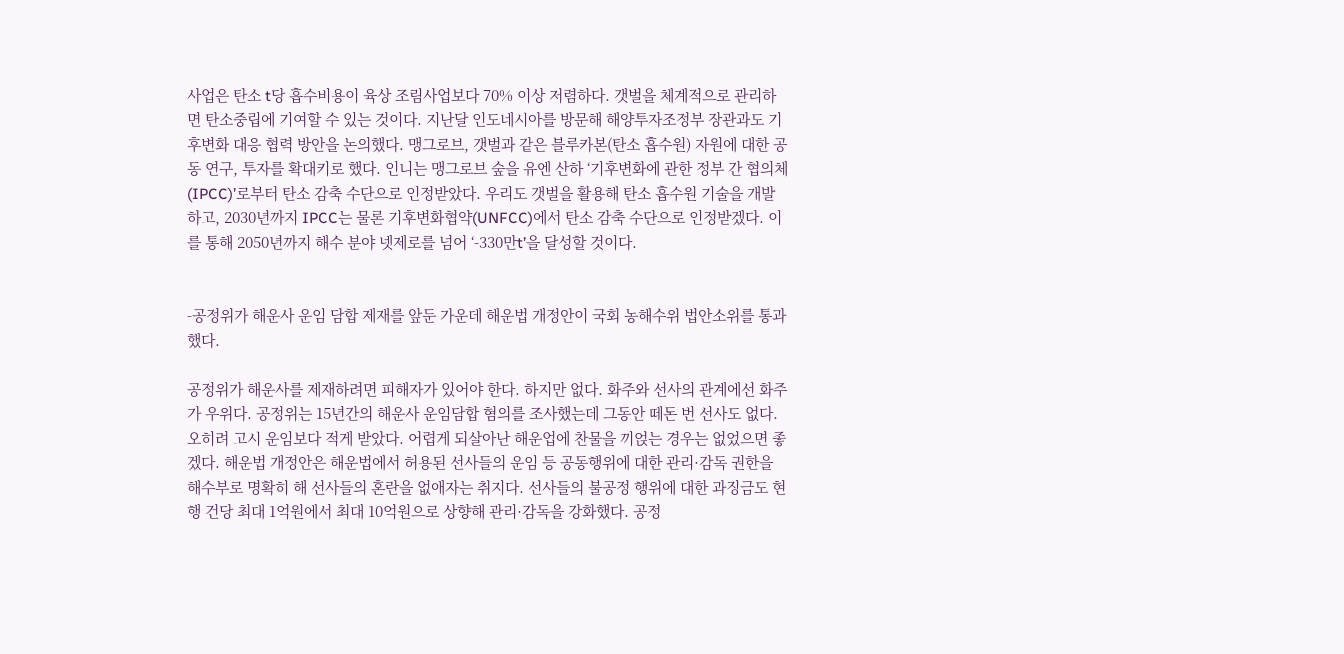사업은 탄소 t당 흡수비용이 육상 조림사업보다 70% 이상 저렴하다. 갯벌을 체계적으로 관리하면 탄소중립에 기여할 수 있는 것이다. 지난달 인도네시아를 방문해 해양투자조정부 장관과도 기후변화 대응 협력 방안을 논의했다. 맹그로브, 갯벌과 같은 블루카본(탄소 흡수원) 자원에 대한 공동 연구, 투자를 확대키로 했다. 인니는 맹그로브 숲을 유엔 산하 ‘기후변화에 관한 정부 간 협의체(IPCC)’로부터 탄소 감축 수단으로 인정받았다. 우리도 갯벌을 활용해 탄소 흡수원 기술을 개발하고, 2030년까지 IPCC는 물론 기후변화협약(UNFCC)에서 탄소 감축 수단으로 인정받겠다. 이를 통해 2050년까지 해수 분야 넷제로를 넘어 ‘-330만t’을 달성할 것이다.


-공정위가 해운사 운임 담합 제재를 앞둔 가운데 해운법 개정안이 국회 농해수위 법안소위를 통과했다.

공정위가 해운사를 제재하려면 피해자가 있어야 한다. 하지만 없다. 화주와 선사의 관계에선 화주가 우위다. 공정위는 15년간의 해운사 운임담합 혐의를 조사했는데 그동안 떼돈 번 선사도 없다. 오히려 고시 운임보다 적게 받았다. 어렵게 되살아난 해운업에 찬물을 끼얹는 경우는 없었으면 좋겠다. 해운법 개정안은 해운법에서 허용된 선사들의 운임 등 공동행위에 대한 관리·감독 권한을 해수부로 명확히 해 선사들의 혼란을 없애자는 취지다. 선사들의 불공정 행위에 대한 과징금도 현행 건당 최대 1억원에서 최대 10억원으로 상향해 관리·감독을 강화했다. 공정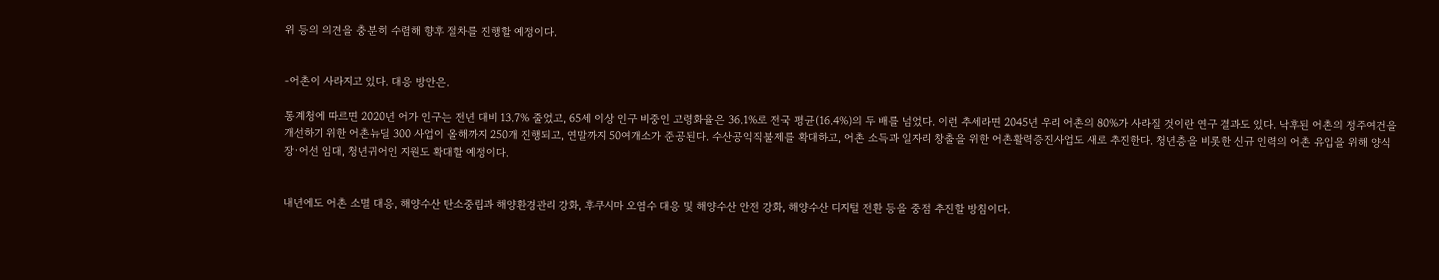위 등의 의견을 충분히 수렴해 향후 절차를 진행할 예정이다.


-어촌이 사라지고 있다. 대응 방안은.

통계청에 따르면 2020년 어가 인구는 전년 대비 13.7% 줄었고, 65세 이상 인구 비중인 고령화율은 36.1%로 전국 평균(16.4%)의 두 배를 넘었다. 이런 추세라면 2045년 우리 어촌의 80%가 사라질 것이란 연구 결과도 있다. 낙후된 어촌의 정주여건을 개선하기 위한 어촌뉴딜 300 사업이 올해까지 250개 진행되고, 연말까지 50여개소가 준공된다. 수산공익직불제를 확대하고, 어촌 소득과 일자리 창출을 위한 어촌활력증진사업도 새로 추진한다. 청년층을 비롯한 신규 인력의 어촌 유입을 위해 양식장·어선 임대, 청년귀어인 지원도 확대할 예정이다.


내년에도 어촌 소멸 대응, 해양수산 탄소중립과 해양환경관리 강화, 후쿠시마 오염수 대응 및 해양수산 안전 강화, 해양수산 디지털 전환 등을 중점 추진할 방침이다.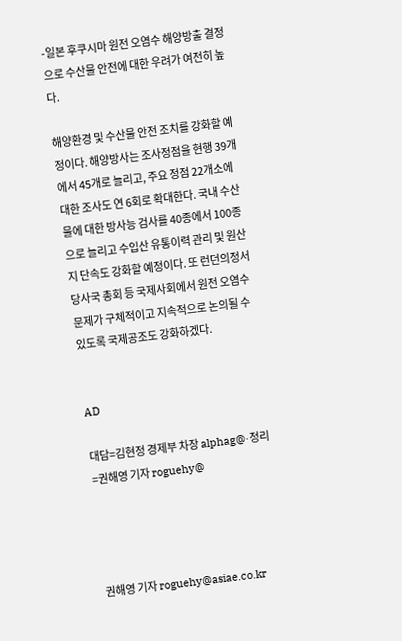-일본 후쿠시마 원전 오염수 해양방출 결정으로 수산물 안전에 대한 우려가 여전히 높다.

해양환경 및 수산물 안전 조치를 강화할 예정이다. 해양방사는 조사정점을 현행 39개에서 45개로 늘리고, 주요 정점 22개소에 대한 조사도 연 6회로 확대한다. 국내 수산물에 대한 방사능 검사를 40종에서 100종으로 늘리고 수입산 유통이력 관리 및 원산지 단속도 강화할 예정이다. 또 런던의정서 당사국 총회 등 국제사회에서 원전 오염수 문제가 구체적이고 지속적으로 논의될 수 있도록 국제공조도 강화하겠다.


AD

대담=김현정 경제부 차장 alphag@·정리=권해영 기자 roguehy@




권해영 기자 roguehy@asiae.co.kr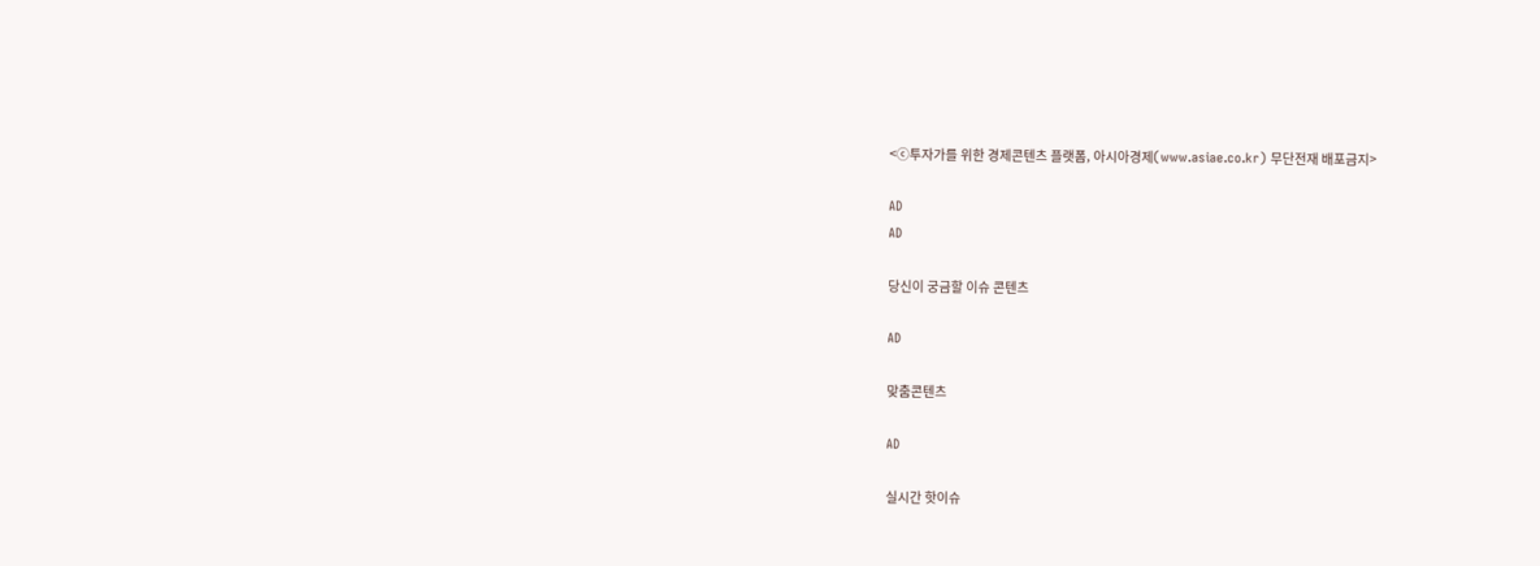<ⓒ투자가를 위한 경제콘텐츠 플랫폼, 아시아경제(www.asiae.co.kr) 무단전재 배포금지>

AD
AD

당신이 궁금할 이슈 콘텐츠

AD

맞춤콘텐츠

AD

실시간 핫이슈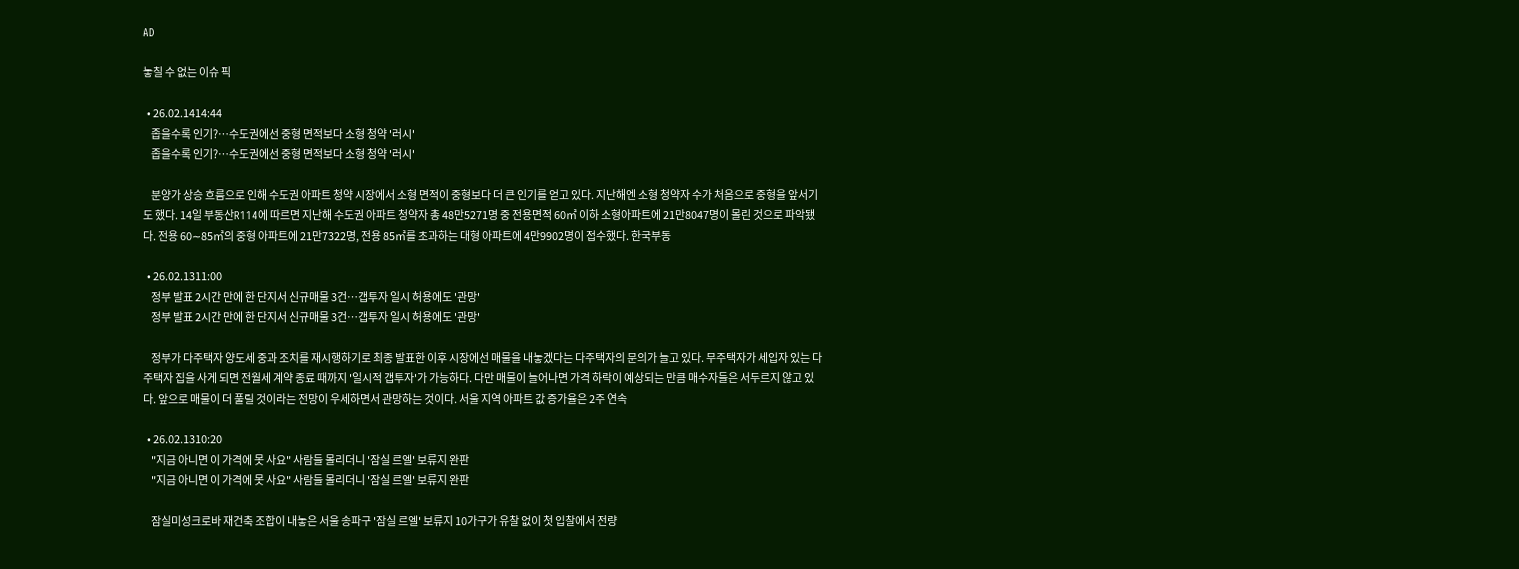AD

놓칠 수 없는 이슈 픽

  • 26.02.1414:44
    좁을수록 인기?…수도권에선 중형 면적보다 소형 청약 '러시'
    좁을수록 인기?…수도권에선 중형 면적보다 소형 청약 '러시'

    분양가 상승 흐름으로 인해 수도권 아파트 청약 시장에서 소형 면적이 중형보다 더 큰 인기를 얻고 있다. 지난해엔 소형 청약자 수가 처음으로 중형을 앞서기도 했다. 14일 부동산R114에 따르면 지난해 수도권 아파트 청약자 총 48만5271명 중 전용면적 60㎡ 이하 소형아파트에 21만8047명이 몰린 것으로 파악됐다. 전용 60∼85㎡의 중형 아파트에 21만7322명, 전용 85㎡를 초과하는 대형 아파트에 4만9902명이 접수했다. 한국부동

  • 26.02.1311:00
    정부 발표 2시간 만에 한 단지서 신규매물 3건…갭투자 일시 허용에도 '관망'
    정부 발표 2시간 만에 한 단지서 신규매물 3건…갭투자 일시 허용에도 '관망'

    정부가 다주택자 양도세 중과 조치를 재시행하기로 최종 발표한 이후 시장에선 매물을 내놓겠다는 다주택자의 문의가 늘고 있다. 무주택자가 세입자 있는 다주택자 집을 사게 되면 전월세 계약 종료 때까지 '일시적 갭투자'가 가능하다. 다만 매물이 늘어나면 가격 하락이 예상되는 만큼 매수자들은 서두르지 않고 있다. 앞으로 매물이 더 풀릴 것이라는 전망이 우세하면서 관망하는 것이다. 서울 지역 아파트 값 증가율은 2주 연속

  • 26.02.1310:20
    "지금 아니면 이 가격에 못 사요" 사람들 몰리더니 '잠실 르엘' 보류지 완판
    "지금 아니면 이 가격에 못 사요" 사람들 몰리더니 '잠실 르엘' 보류지 완판

    잠실미성크로바 재건축 조합이 내놓은 서울 송파구 '잠실 르엘' 보류지 10가구가 유찰 없이 첫 입찰에서 전량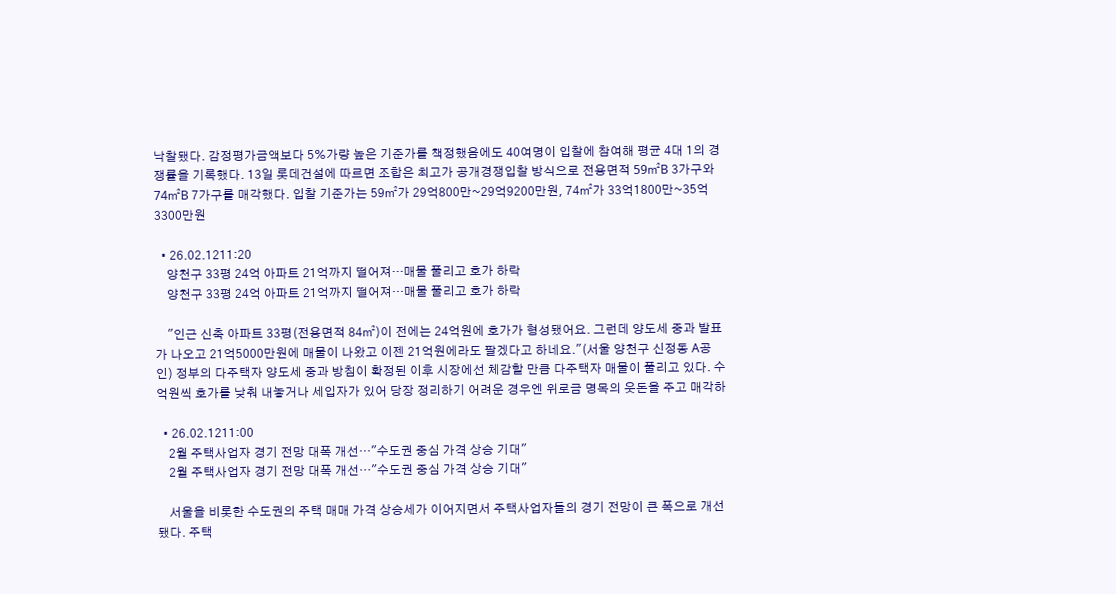낙찰됐다. 감정평가금액보다 5%가량 높은 기준가를 책정했음에도 40여명이 입찰에 참여해 평균 4대 1의 경쟁률을 기록했다. 13일 롯데건설에 따르면 조합은 최고가 공개경쟁입찰 방식으로 전용면적 59㎡B 3가구와 74㎡B 7가구를 매각했다. 입찰 기준가는 59㎡가 29억800만~29억9200만원, 74㎡가 33억1800만~35억3300만원

  • 26.02.1211:20
    양천구 33평 24억 아파트 21억까지 떨어져…매물 풀리고 호가 하락
    양천구 33평 24억 아파트 21억까지 떨어져…매물 풀리고 호가 하락

    "인근 신축 아파트 33평(전용면적 84㎡)이 전에는 24억원에 호가가 형성됐어요. 그런데 양도세 중과 발표가 나오고 21억5000만원에 매물이 나왔고 이젠 21억원에라도 팔겠다고 하네요."(서울 양천구 신정동 A공인) 정부의 다주택자 양도세 중과 방침이 확정된 이후 시장에선 체감할 만큼 다주택자 매물이 풀리고 있다. 수억원씩 호가를 낮춰 내놓거나 세입자가 있어 당장 정리하기 어려운 경우엔 위로금 명목의 웃돈을 주고 매각하

  • 26.02.1211:00
    2월 주택사업자 경기 전망 대폭 개선…"수도권 중심 가격 상승 기대"
    2월 주택사업자 경기 전망 대폭 개선…"수도권 중심 가격 상승 기대"

    서울을 비롯한 수도권의 주택 매매 가격 상승세가 이어지면서 주택사업자들의 경기 전망이 큰 폭으로 개선됐다. 주택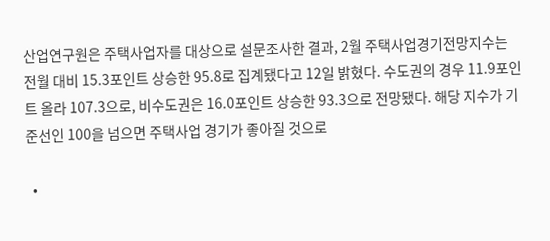산업연구원은 주택사업자를 대상으로 설문조사한 결과, 2월 주택사업경기전망지수는 전월 대비 15.3포인트 상승한 95.8로 집계됐다고 12일 밝혔다. 수도권의 경우 11.9포인트 올라 107.3으로, 비수도권은 16.0포인트 상승한 93.3으로 전망됐다. 해당 지수가 기준선인 100을 넘으면 주택사업 경기가 좋아질 것으로

  •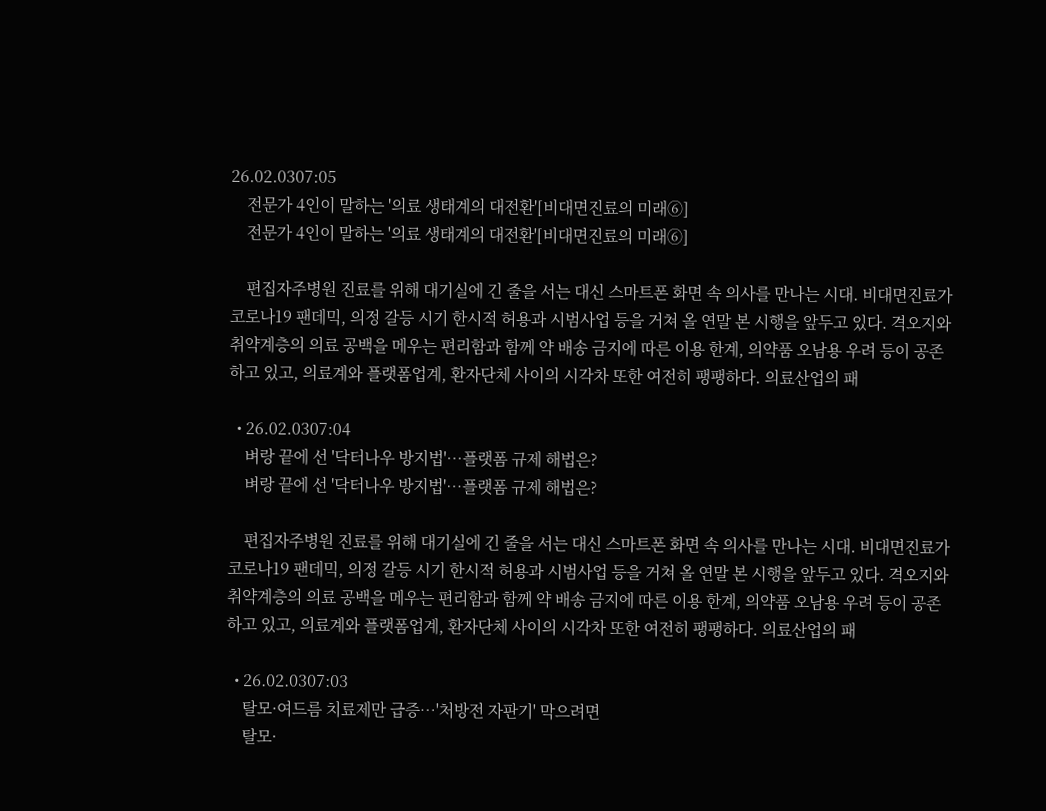26.02.0307:05
    전문가 4인이 말하는 '의료 생태계의 대전환'[비대면진료의 미래⑥]
    전문가 4인이 말하는 '의료 생태계의 대전환'[비대면진료의 미래⑥]

    편집자주병원 진료를 위해 대기실에 긴 줄을 서는 대신 스마트폰 화면 속 의사를 만나는 시대. 비대면진료가 코로나19 팬데믹, 의정 갈등 시기 한시적 허용과 시범사업 등을 거쳐 올 연말 본 시행을 앞두고 있다. 격오지와 취약계층의 의료 공백을 메우는 편리함과 함께 약 배송 금지에 따른 이용 한계, 의약품 오남용 우려 등이 공존하고 있고, 의료계와 플랫폼업계, 환자단체 사이의 시각차 또한 여전히 팽팽하다. 의료산업의 패

  • 26.02.0307:04
    벼랑 끝에 선 '닥터나우 방지법'…플랫폼 규제 해법은?
    벼랑 끝에 선 '닥터나우 방지법'…플랫폼 규제 해법은?

    편집자주병원 진료를 위해 대기실에 긴 줄을 서는 대신 스마트폰 화면 속 의사를 만나는 시대. 비대면진료가 코로나19 팬데믹, 의정 갈등 시기 한시적 허용과 시범사업 등을 거쳐 올 연말 본 시행을 앞두고 있다. 격오지와 취약계층의 의료 공백을 메우는 편리함과 함께 약 배송 금지에 따른 이용 한계, 의약품 오남용 우려 등이 공존하고 있고, 의료계와 플랫폼업계, 환자단체 사이의 시각차 또한 여전히 팽팽하다. 의료산업의 패

  • 26.02.0307:03
    탈모·여드름 치료제만 급증…'처방전 자판기' 막으려면
    탈모·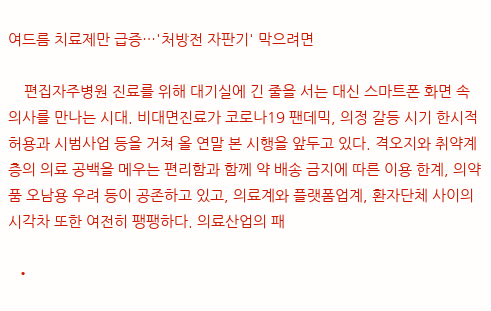여드름 치료제만 급증…'처방전 자판기' 막으려면

    편집자주병원 진료를 위해 대기실에 긴 줄을 서는 대신 스마트폰 화면 속 의사를 만나는 시대. 비대면진료가 코로나19 팬데믹, 의정 갈등 시기 한시적 허용과 시범사업 등을 거쳐 올 연말 본 시행을 앞두고 있다. 격오지와 취약계층의 의료 공백을 메우는 편리함과 함께 약 배송 금지에 따른 이용 한계, 의약품 오남용 우려 등이 공존하고 있고, 의료계와 플랫폼업계, 환자단체 사이의 시각차 또한 여전히 팽팽하다. 의료산업의 패

  •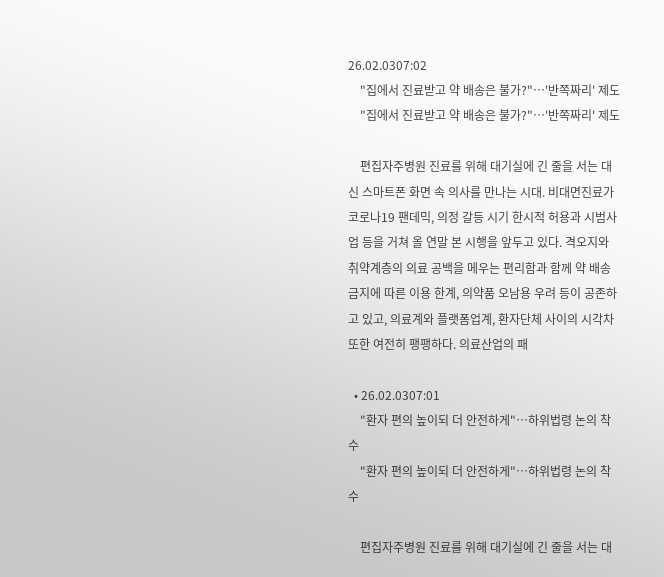26.02.0307:02
    "집에서 진료받고 약 배송은 불가?"…'반쪽짜리' 제도
    "집에서 진료받고 약 배송은 불가?"…'반쪽짜리' 제도

    편집자주병원 진료를 위해 대기실에 긴 줄을 서는 대신 스마트폰 화면 속 의사를 만나는 시대. 비대면진료가 코로나19 팬데믹, 의정 갈등 시기 한시적 허용과 시범사업 등을 거쳐 올 연말 본 시행을 앞두고 있다. 격오지와 취약계층의 의료 공백을 메우는 편리함과 함께 약 배송 금지에 따른 이용 한계, 의약품 오남용 우려 등이 공존하고 있고, 의료계와 플랫폼업계, 환자단체 사이의 시각차 또한 여전히 팽팽하다. 의료산업의 패

  • 26.02.0307:01
    "환자 편의 높이되 더 안전하게"…하위법령 논의 착수
    "환자 편의 높이되 더 안전하게"…하위법령 논의 착수

    편집자주병원 진료를 위해 대기실에 긴 줄을 서는 대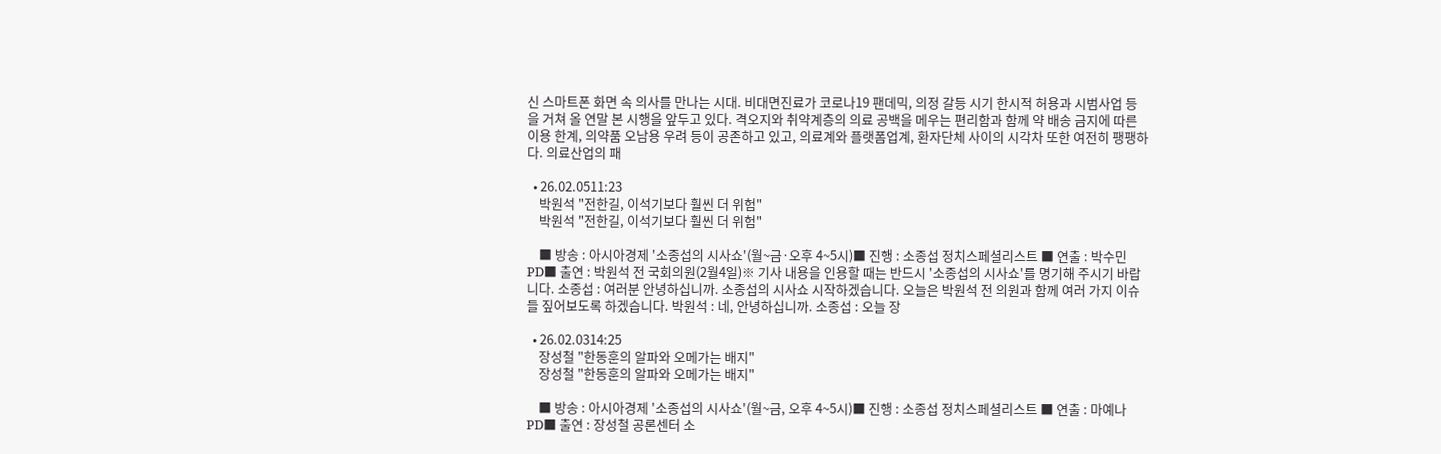신 스마트폰 화면 속 의사를 만나는 시대. 비대면진료가 코로나19 팬데믹, 의정 갈등 시기 한시적 허용과 시범사업 등을 거쳐 올 연말 본 시행을 앞두고 있다. 격오지와 취약계층의 의료 공백을 메우는 편리함과 함께 약 배송 금지에 따른 이용 한계, 의약품 오남용 우려 등이 공존하고 있고, 의료계와 플랫폼업계, 환자단체 사이의 시각차 또한 여전히 팽팽하다. 의료산업의 패

  • 26.02.0511:23
    박원석 "전한길, 이석기보다 훨씬 더 위험"
    박원석 "전한길, 이석기보다 훨씬 더 위험"

    ■ 방송 : 아시아경제 '소종섭의 시사쇼'(월~금·오후 4~5시)■ 진행 : 소종섭 정치스페셜리스트 ■ 연출 : 박수민 PD■ 출연 : 박원석 전 국회의원(2월4일)※ 기사 내용을 인용할 때는 반드시 '소종섭의 시사쇼'를 명기해 주시기 바랍니다. 소종섭 : 여러분 안녕하십니까. 소종섭의 시사쇼 시작하겠습니다. 오늘은 박원석 전 의원과 함께 여러 가지 이슈들 짚어보도록 하겠습니다. 박원석 : 네, 안녕하십니까. 소종섭 : 오늘 장

  • 26.02.0314:25
    장성철 "한동훈의 알파와 오메가는 배지"
    장성철 "한동훈의 알파와 오메가는 배지"

    ■ 방송 : 아시아경제 '소종섭의 시사쇼'(월~금, 오후 4~5시)■ 진행 : 소종섭 정치스페셜리스트 ■ 연출 : 마예나 PD■ 출연 : 장성철 공론센터 소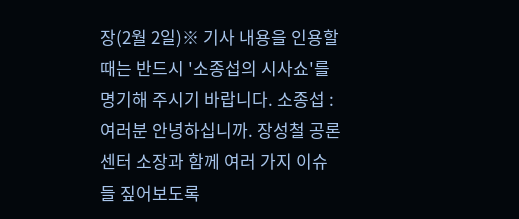장(2월 2일)※ 기사 내용을 인용할 때는 반드시 '소종섭의 시사쇼'를 명기해 주시기 바랍니다. 소종섭 : 여러분 안녕하십니까. 장성철 공론센터 소장과 함께 여러 가지 이슈들 짚어보도록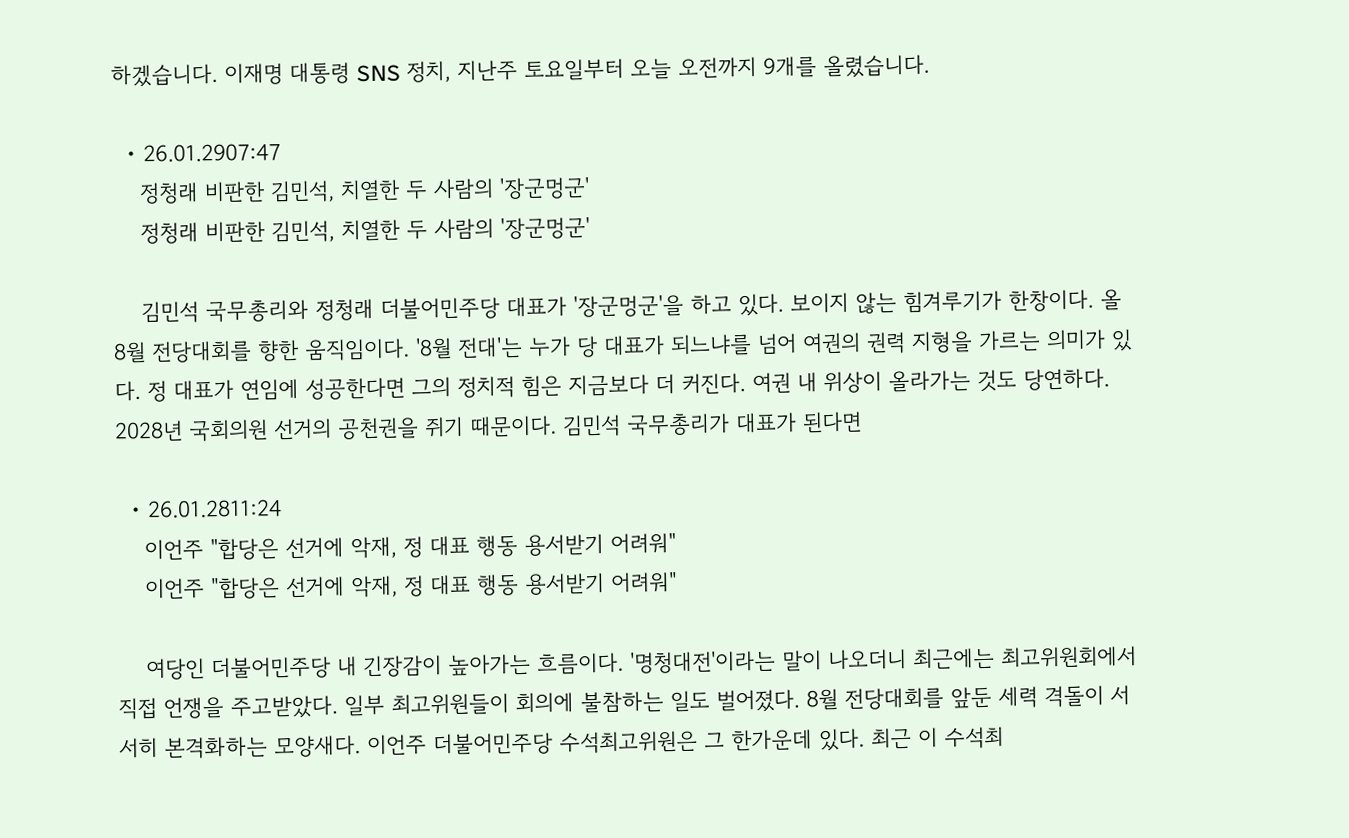하겠습니다. 이재명 대통령 SNS 정치, 지난주 토요일부터 오늘 오전까지 9개를 올렸습니다.

  • 26.01.2907:47
    정청래 비판한 김민석, 치열한 두 사람의 '장군멍군'
    정청래 비판한 김민석, 치열한 두 사람의 '장군멍군'

    김민석 국무총리와 정청래 더불어민주당 대표가 '장군멍군'을 하고 있다. 보이지 않는 힘겨루기가 한창이다. 올 8월 전당대회를 향한 움직임이다. '8월 전대'는 누가 당 대표가 되느냐를 넘어 여권의 권력 지형을 가르는 의미가 있다. 정 대표가 연임에 성공한다면 그의 정치적 힘은 지금보다 더 커진다. 여권 내 위상이 올라가는 것도 당연하다. 2028년 국회의원 선거의 공천권을 쥐기 때문이다. 김민석 국무총리가 대표가 된다면

  • 26.01.2811:24
    이언주 "합당은 선거에 악재, 정 대표 행동 용서받기 어려워"
    이언주 "합당은 선거에 악재, 정 대표 행동 용서받기 어려워"

    여당인 더불어민주당 내 긴장감이 높아가는 흐름이다. '명청대전'이라는 말이 나오더니 최근에는 최고위원회에서 직접 언쟁을 주고받았다. 일부 최고위원들이 회의에 불참하는 일도 벌어졌다. 8월 전당대회를 앞둔 세력 격돌이 서서히 본격화하는 모양새다. 이언주 더불어민주당 수석최고위원은 그 한가운데 있다. 최근 이 수석최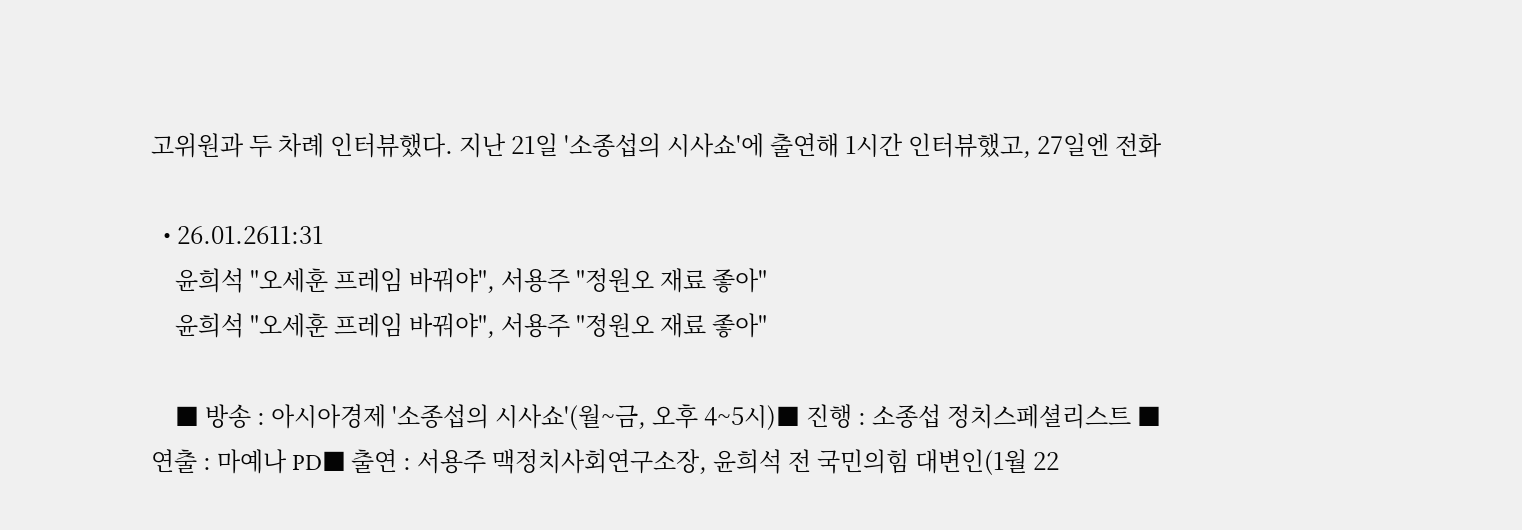고위원과 두 차례 인터뷰했다. 지난 21일 '소종섭의 시사쇼'에 출연해 1시간 인터뷰했고, 27일엔 전화

  • 26.01.2611:31
    윤희석 "오세훈 프레임 바꿔야", 서용주 "정원오 재료 좋아"
    윤희석 "오세훈 프레임 바꿔야", 서용주 "정원오 재료 좋아"

    ■ 방송 : 아시아경제 '소종섭의 시사쇼'(월~금, 오후 4~5시)■ 진행 : 소종섭 정치스페셜리스트 ■ 연출 : 마예나 PD■ 출연 : 서용주 맥정치사회연구소장, 윤희석 전 국민의힘 대변인(1월 22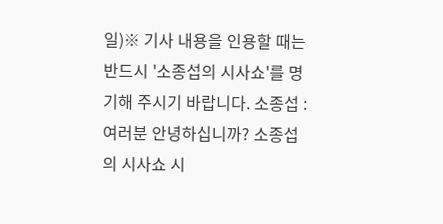일)※ 기사 내용을 인용할 때는 반드시 '소종섭의 시사쇼'를 명기해 주시기 바랍니다. 소종섭 : 여러분 안녕하십니까? 소종섭의 시사쇼 시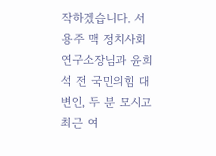작하겠습니다. 서용주 맥 정치사회연구소장님과 윤희석 전 국민의힘 대변인, 두 분 모시고 최근 여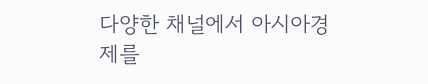다양한 채널에서 아시아경제를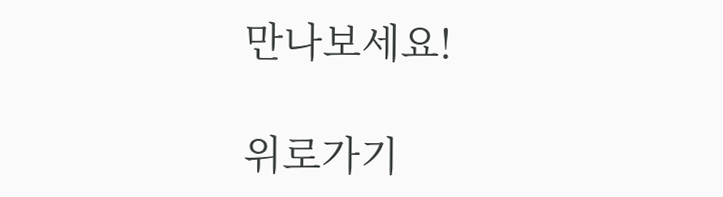만나보세요!

위로가기